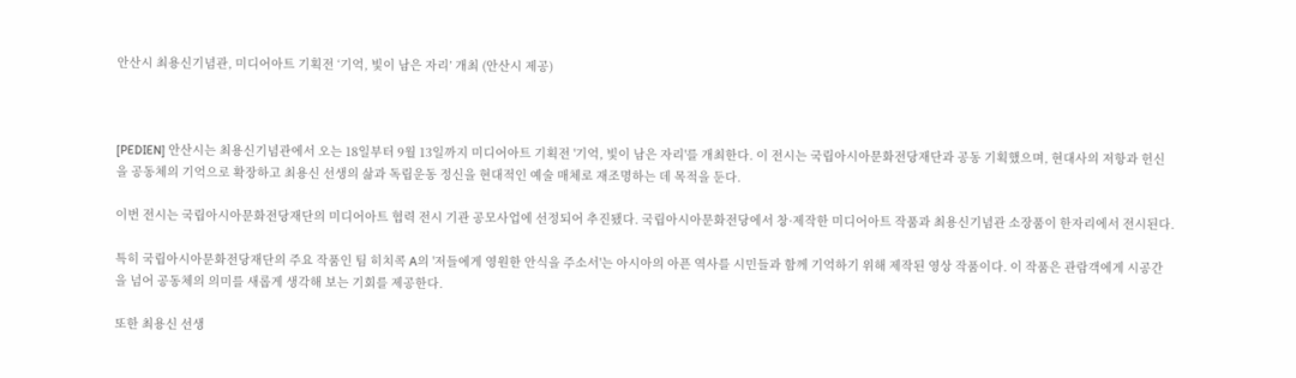안산시 최용신기념관, 미디어아트 기획전 ‘기억, 빛이 남은 자리’ 개최 (안산시 제공)



[PEDIEN] 안산시는 최용신기념관에서 오는 18일부터 9월 13일까지 미디어아트 기획전 '기억, 빛이 남은 자리'를 개최한다. 이 전시는 국립아시아문화전당재단과 공동 기획했으며, 현대사의 저항과 헌신을 공동체의 기억으로 확장하고 최용신 선생의 삶과 독립운동 정신을 현대적인 예술 매체로 재조명하는 데 목적을 둔다.

이번 전시는 국립아시아문화전당재단의 미디어아트 협력 전시 기관 공모사업에 선정되어 추진됐다. 국립아시아문화전당에서 창·제작한 미디어아트 작품과 최용신기념관 소장품이 한자리에서 전시된다.

특히 국립아시아문화전당재단의 주요 작품인 팀 히치콕 A의 '저들에게 영원한 안식을 주소서'는 아시아의 아픈 역사를 시민들과 함께 기억하기 위해 제작된 영상 작품이다. 이 작품은 관람객에게 시공간을 넘어 공동체의 의미를 새롭게 생각해 보는 기회를 제공한다.

또한 최용신 선생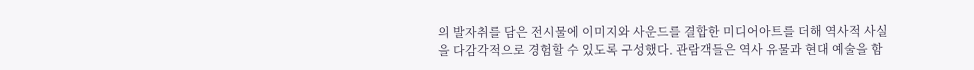의 발자취를 담은 전시물에 이미지와 사운드를 결합한 미디어아트를 더해 역사적 사실을 다감각적으로 경험할 수 있도록 구성했다. 관람객들은 역사 유물과 현대 예술을 함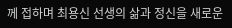께 접하며 최용신 선생의 삶과 정신을 새로운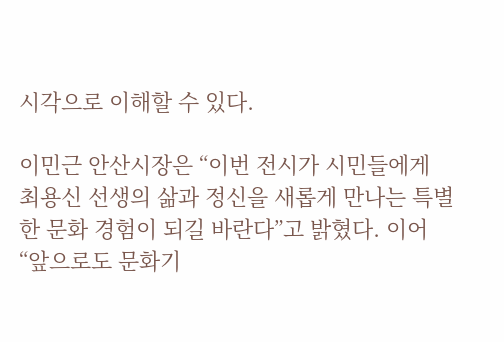시각으로 이해할 수 있다.

이민근 안산시장은 “이번 전시가 시민들에게 최용신 선생의 삶과 정신을 새롭게 만나는 특별한 문화 경험이 되길 바란다”고 밝혔다. 이어 “앞으로도 문화기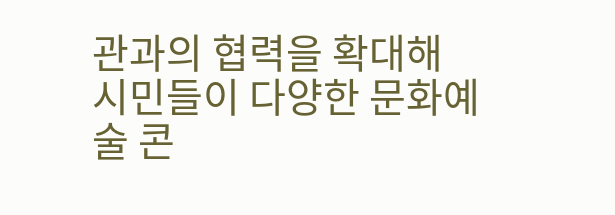관과의 협력을 확대해 시민들이 다양한 문화예술 콘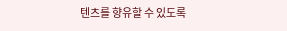텐츠를 향유할 수 있도록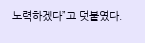노력하겠다”고 덧붙였다.